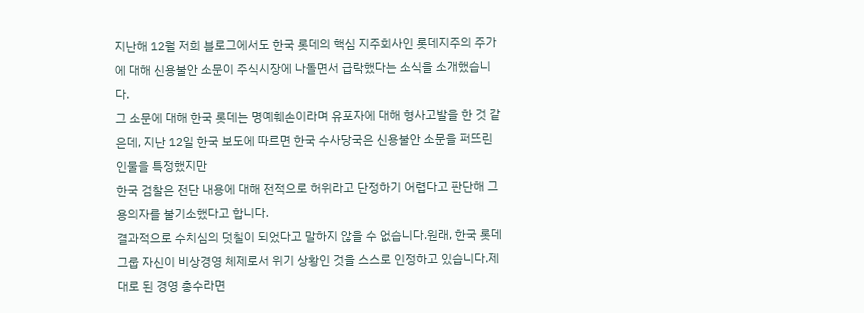지난해 12월 저희 블로그에서도 한국 롯데의 핵심 지주회사인 롯데지주의 주가에 대해 신용불안 소문이 주식시장에 나돌면서 급락했다는 소식을 소개했습니다.
그 소문에 대해 한국 롯데는 명예훼손이라며 유포자에 대해 형사고발을 한 것 같은데, 지난 12일 한국 보도에 따르면 한국 수사당국은 신용불안 소문을 퍼뜨린 인물을 특정했지만
한국 검찰은 전단 내용에 대해 전적으로 허위라고 단정하기 어렵다고 판단해 그 용의자를 불기소했다고 합니다.
결과적으로 수치심의 덧칠이 되었다고 말하지 않을 수 없습니다.원래, 한국 롯데 그룹 자신이 비상경영 체제로서 위기 상황인 것을 스스로 인정하고 있습니다.제대로 된 경영 총수라면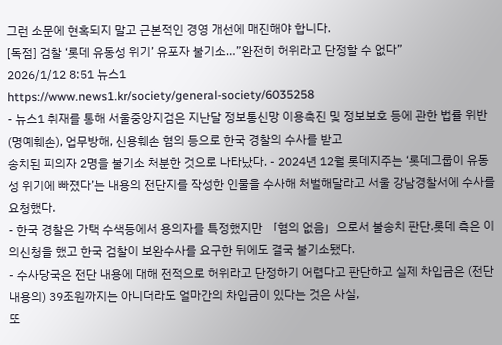그런 소문에 현혹되지 말고 근본적인 경영 개선에 매진해야 합니다.
[독점] 검찰 ‘롯데 유동성 위기’ 유포자 불기소…”완전히 허위라고 단정할 수 없다”
2026/1/12 8:51 뉴스1
https://www.news1.kr/society/general-society/6035258
- 뉴스1 취재를 통해 서울중앙지검은 지난달 정보통신망 이용촉진 및 정보보호 등에 관한 법률 위반(명예훼손), 업무방해, 신용훼손 혐의 등으로 한국 경찰의 수사를 받고
송치된 피의자 2명을 불기소 처분한 것으로 나타났다. - 2024년 12월 롯데지주는 ‘롯데그룹이 유동성 위기에 빠졌다’는 내용의 전단지를 작성한 인물을 수사해 처벌해달라고 서울 강남경찰서에 수사를 요청했다.
- 한국 경찰은 가택 수색등에서 용의자를 특정했지만 「혐의 없음」으로서 불송치 판단.롯데 측은 이의신청을 했고 한국 검찰이 보완수사를 요구한 뒤에도 결국 불기소됐다.
- 수사당국은 전단 내용에 대해 전적으로 허위라고 단정하기 어렵다고 판단하고 실제 차입금은 (전단 내용의) 39조원까지는 아니더라도 얼마간의 차입금이 있다는 것은 사실,
또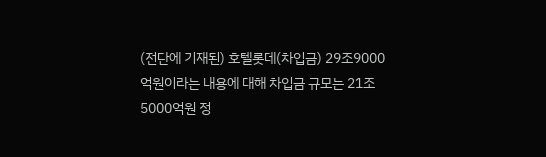(전단에 기재된) 호텔롯데(차입금) 29조9000억원이라는 내용에 대해 차입금 규모는 21조5000억원 정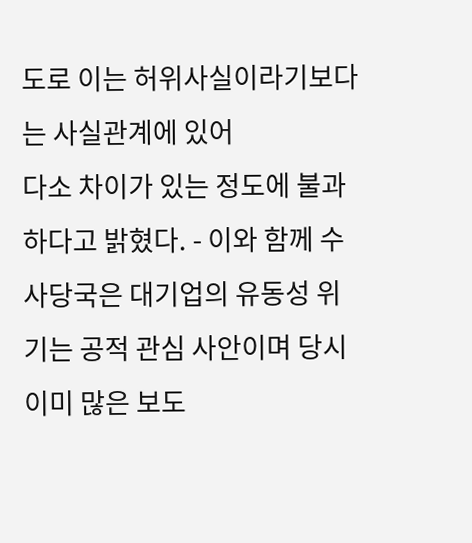도로 이는 허위사실이라기보다는 사실관계에 있어
다소 차이가 있는 정도에 불과하다고 밝혔다. - 이와 함께 수사당국은 대기업의 유동성 위기는 공적 관심 사안이며 당시 이미 많은 보도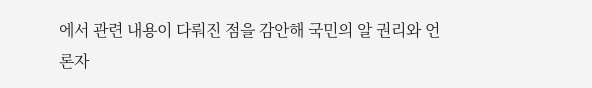에서 관련 내용이 다뤄진 점을 감안해 국민의 알 권리와 언론자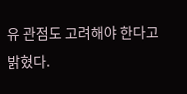유 관점도 고려해야 한다고 밝혔다.